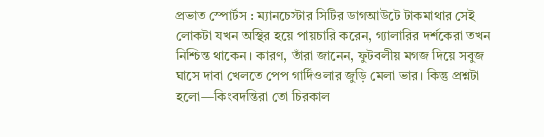প্রভাত স্পোর্টস : ম্যানচেস্টার সিটির ডাগআউটে টাকমাথার সেই লোকটা যখন অস্থির হয়ে পায়চারি করেন, গ্যালারির দর্শকেরা তখন নিশ্চিন্ত থাকেন। কারণ, তাঁরা জানেন, ফুটবলীয় মগজ দিয়ে সবুজ ঘাসে দাবা খেলতে পেপ গার্দিওলার জুড়ি মেলা ভার। কিন্তু প্রশ্নটা হলো—কিংবদন্তিরা তো চিরকাল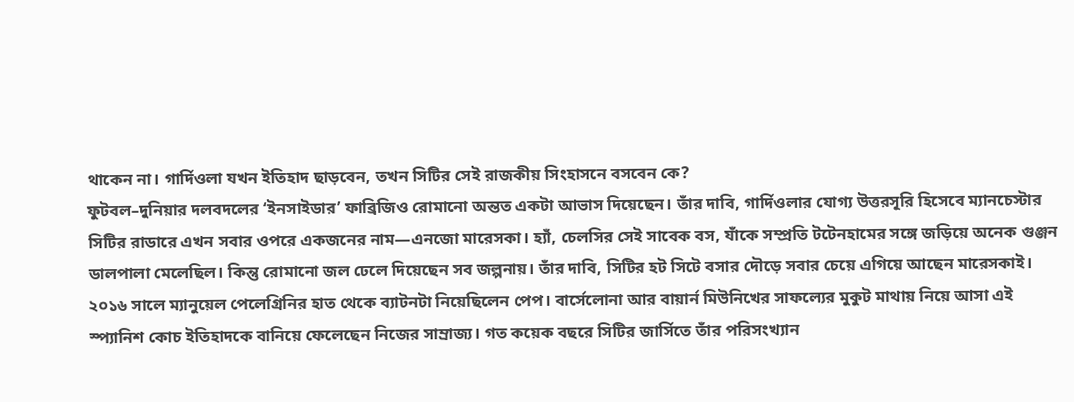থাকেন না। গার্দিওলা যখন ইতিহাদ ছাড়বেন, তখন সিটির সেই রাজকীয় সিংহাসনে বসবেন কে?
ফুটবল–দুনিয়ার দলবদলের ‘ইনসাইডার’ ফাব্রিজিও রোমানো অন্তত একটা আভাস দিয়েছেন। তাঁর দাবি, গার্দিওলার যোগ্য উত্তরসূরি হিসেবে ম্যানচেস্টার সিটির রাডারে এখন সবার ওপরে একজনের নাম—এনজো মারেসকা। হ্যাঁ, চেলসির সেই সাবেক বস, যাঁকে সম্প্রতি টটেনহামের সঙ্গে জড়িয়ে অনেক গুঞ্জন ডালপালা মেলেছিল। কিন্তু রোমানো জল ঢেলে দিয়েছেন সব জল্পনায়। তাঁর দাবি, সিটির হট সিটে বসার দৌড়ে সবার চেয়ে এগিয়ে আছেন মারেসকাই।
২০১৬ সালে ম্যানুয়েল পেলেগ্রিনির হাত থেকে ব্যাটনটা নিয়েছিলেন পেপ। বার্সেলোনা আর বায়ার্ন মিউনিখের সাফল্যের মুকুট মাথায় নিয়ে আসা এই স্প্যানিশ কোচ ইতিহাদকে বানিয়ে ফেলেছেন নিজের সাম্রাজ্য। গত কয়েক বছরে সিটির জার্সিতে তাঁর পরিসংখ্যান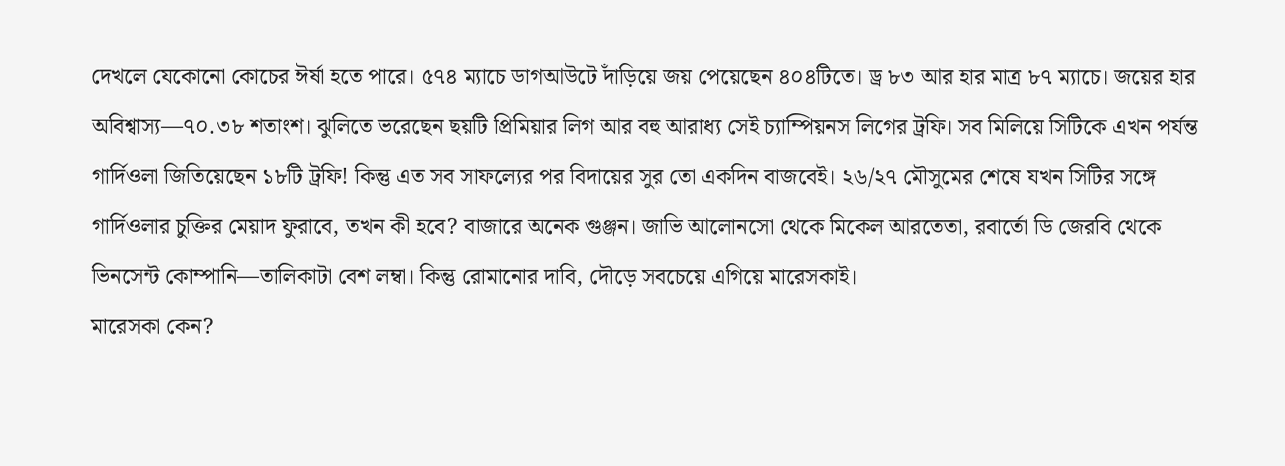দেখলে যেকোনো কোচের ঈর্ষা হতে পারে। ৫৭৪ ম্যাচে ডাগআউটে দাঁড়িয়ে জয় পেয়েছেন ৪০৪টিতে। ড্র ৮৩ আর হার মাত্র ৮৭ ম্যাচে। জয়ের হার অবিশ্বাস্য—৭০.৩৮ শতাংশ। ঝুলিতে ভরেছেন ছয়টি প্রিমিয়ার লিগ আর বহু আরাধ্য সেই চ্যাম্পিয়নস লিগের ট্রফি। সব মিলিয়ে সিটিকে এখন পর্যন্ত গার্দিওলা জিতিয়েছেন ১৮টি ট্রফি! কিন্তু এত সব সাফল্যের পর বিদায়ের সুর তো একদিন বাজবেই। ২৬/২৭ মৌসুমের শেষে যখন সিটির সঙ্গে গার্দিওলার চুক্তির মেয়াদ ফুরাবে, তখন কী হবে? বাজারে অনেক গুঞ্জন। জাভি আলোনসো থেকে মিকেল আরতেতা, রবার্তো ডি জেরবি থেকে ভিনসেন্ট কোম্পানি—তালিকাটা বেশ লম্বা। কিন্তু রোমানোর দাবি, দৌড়ে সবচেয়ে এগিয়ে মারেসকাই।
মারেসকা কেন?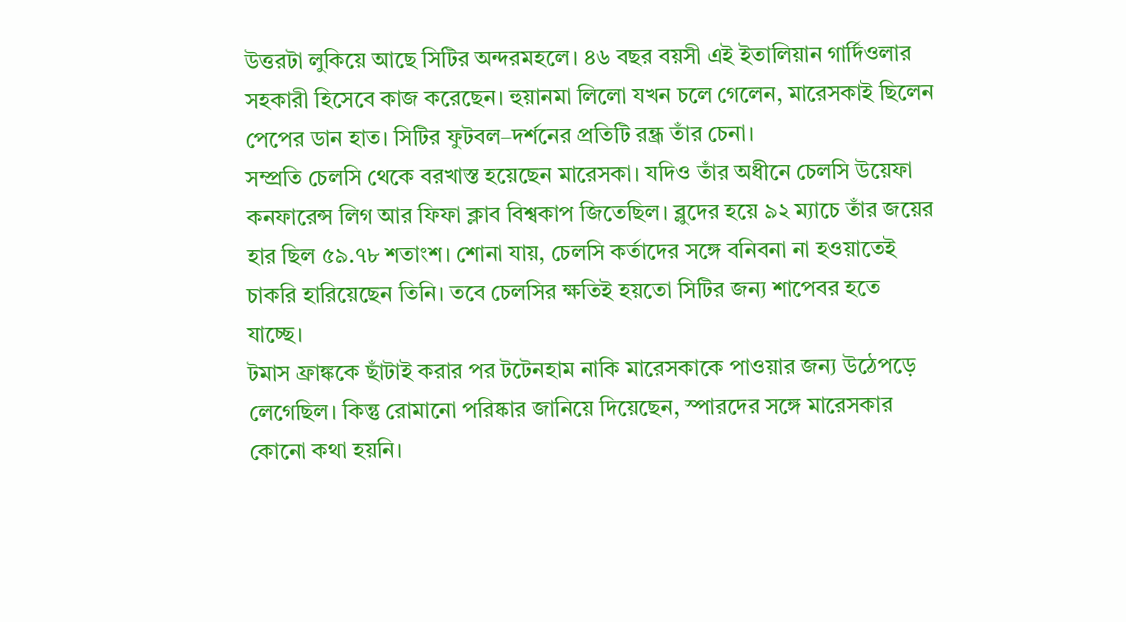উত্তরটা লুকিয়ে আছে সিটির অন্দরমহলে। ৪৬ বছর বয়সী এই ইতালিয়ান গার্দিওলার সহকারী হিসেবে কাজ করেছেন। হুয়ানমা লিলো যখন চলে গেলেন, মারেসকাই ছিলেন পেপের ডান হাত। সিটির ফুটবল–দর্শনের প্রতিটি রন্ধ্র তাঁর চেনা।
সম্প্রতি চেলসি থেকে বরখাস্ত হয়েছেন মারেসকা। যদিও তাঁর অধীনে চেলসি উয়েফা কনফারেন্স লিগ আর ফিফা ক্লাব বিশ্বকাপ জিতেছিল। ব্লুদের হয়ে ৯২ ম্যাচে তাঁর জয়ের হার ছিল ৫৯.৭৮ শতাংশ। শোনা যায়, চেলসি কর্তাদের সঙ্গে বনিবনা না হওয়াতেই চাকরি হারিয়েছেন তিনি। তবে চেলসির ক্ষতিই হয়তো সিটির জন্য শাপেবর হতে যাচ্ছে।
টমাস ফ্রাঙ্ককে ছাঁটাই করার পর টটেনহাম নাকি মারেসকাকে পাওয়ার জন্য উঠেপড়ে লেগেছিল। কিন্তু রোমানো পরিষ্কার জানিয়ে দিয়েছেন, স্পারদের সঙ্গে মারেসকার কোনো কথা হয়নি।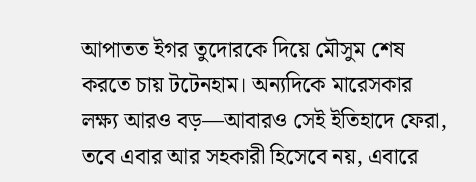আপাতত ইগর তুদোরকে দিয়ে মৌসুম শেষ করতে চায় টটেনহাম। অন্যদিকে মারেসকার লক্ষ্য আরও বড়—আবারও সেই ইতিহাদে ফেরা, তবে এবার আর সহকারী হিসেবে নয়, এবারে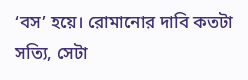‘বস’ হয়ে। রোমানোর দাবি কতটা সত্যি, সেটা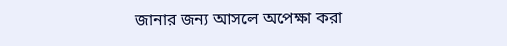জানার জন্য আসলে অপেক্ষা করা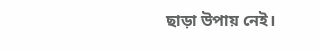ছাড়া উপায় নেই।